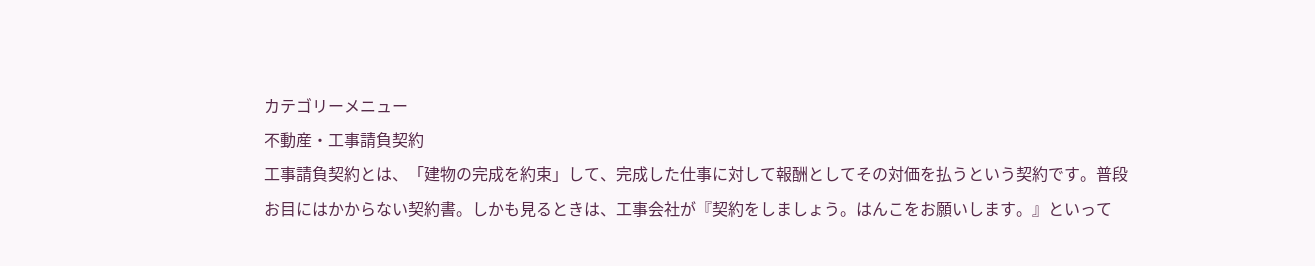カテゴリーメニュー
不動産・工事請負契約
工事請負契約とは、「建物の完成を約束」して、完成した仕事に対して報酬としてその対価を払うという契約です。普段お目にはかからない契約書。しかも見るときは、工事会社が『契約をしましょう。はんこをお願いします。』といって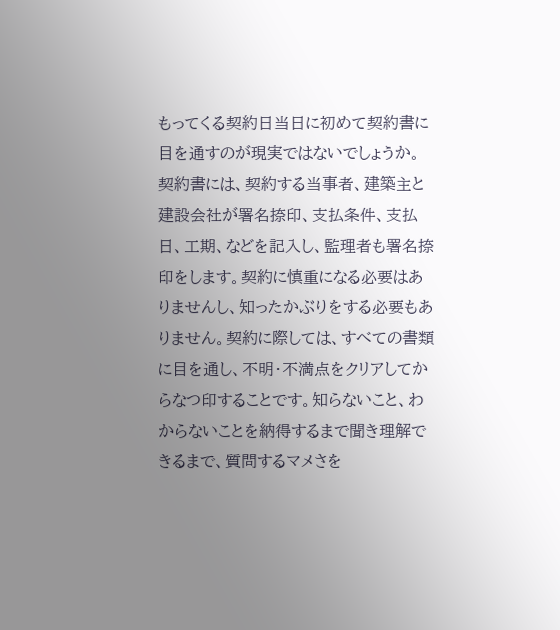もってくる契約日当日に初めて契約書に目を通すのが現実ではないでしょうか。契約書には、契約する当事者、建築主と建設会社が署名捺印、支払条件、支払日、工期、などを記入し、監理者も署名捺印をします。契約に慎重になる必要はありませんし、知ったかぶりをする必要もありません。契約に際しては、すべての書類に目を通し、不明・不満点をクリアしてからなつ印することです。知らないこと、わからないことを納得するまで聞き理解できるまで、質問するマメさを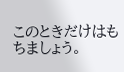このときだけはもちましょう。